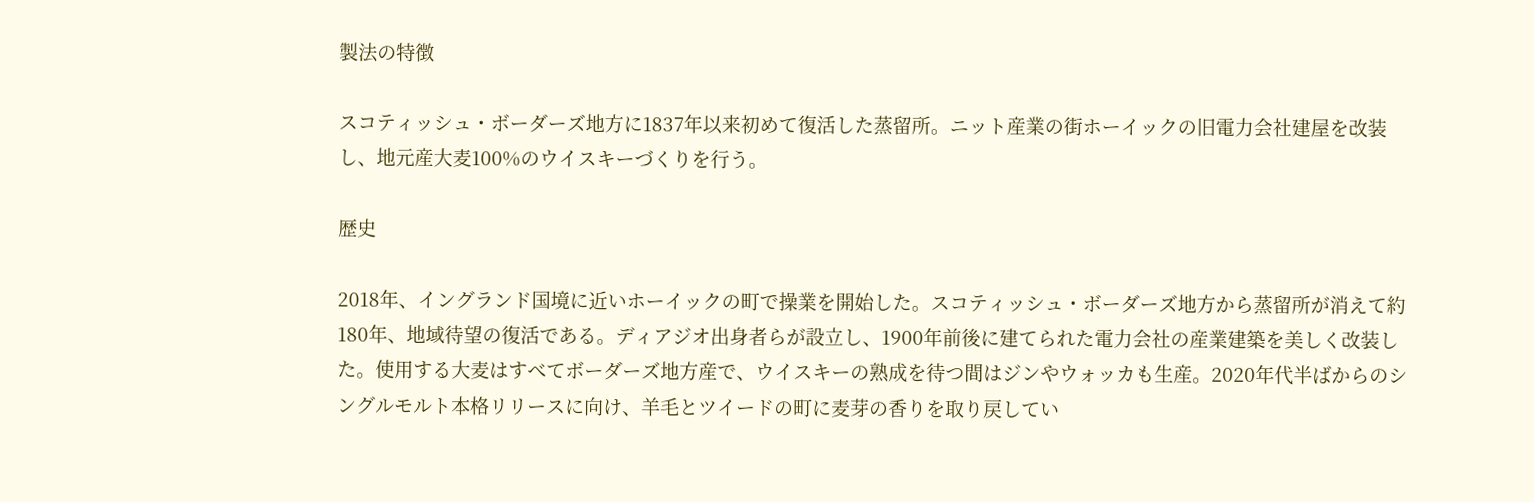製法の特徴

スコティッシュ・ボーダーズ地方に1837年以来初めて復活した蒸留所。ニット産業の街ホーイックの旧電力会社建屋を改装し、地元産大麦100%のウイスキーづくりを行う。

歴史

2018年、イングランド国境に近いホーイックの町で操業を開始した。スコティッシュ・ボーダーズ地方から蒸留所が消えて約180年、地域待望の復活である。ディアジオ出身者らが設立し、1900年前後に建てられた電力会社の産業建築を美しく改装した。使用する大麦はすべてボーダーズ地方産で、ウイスキーの熟成を待つ間はジンやウォッカも生産。2020年代半ばからのシングルモルト本格リリースに向け、羊毛とツイードの町に麦芽の香りを取り戻してい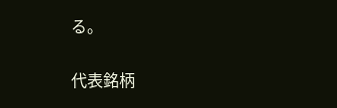る。

代表銘柄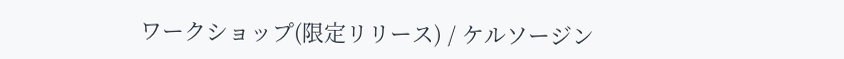ワークショップ(限定リリース) / ケルソージン